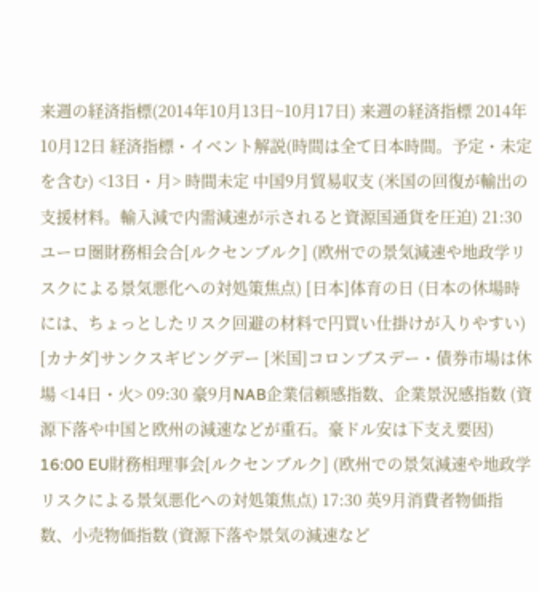来週の経済指標(2014年10月13日~10月17日) 来週の経済指標 2014年10月12日 経済指標・イベント解説(時間は全て日本時間。予定・未定を含む) <13日・月> 時間未定 中国9月貿易収支 (米国の回復が輸出の支援材料。輸入減で内需減速が示されると資源国通貨を圧迫) 21:30 ユーロ圏財務相会合[ルクセンブルク] (欧州での景気減速や地政学リスクによる景気悪化への対処策焦点) [日本]体育の日 (日本の休場時には、ちょっとしたリスク回避の材料で円買い仕掛けが入りやすい) [カナダ]サンクスギビングデー [米国]コロンブスデー・債券市場は休場 <14日・火> 09:30 豪9月NAB企業信頼感指数、企業景況感指数 (資源下落や中国と欧州の減速などが重石。豪ドル安は下支え要因) 16:00 EU財務相理事会[ルクセンブルク] (欧州での景気減速や地政学リスクによる景気悪化への対処策焦点) 17:30 英9月消費者物価指数、小売物価指数 (資源下落や景気の減速など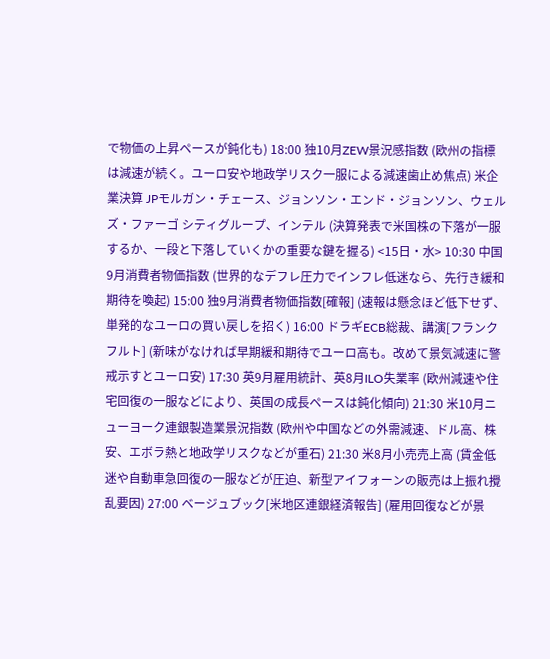で物価の上昇ペースが鈍化も) 18:00 独10月ZEW景況感指数 (欧州の指標は減速が続く。ユーロ安や地政学リスク一服による減速歯止め焦点) 米企業決算 JPモルガン・チェース、ジョンソン・エンド・ジョンソン、ウェルズ・ファーゴ シティグループ、インテル (決算発表で米国株の下落が一服するか、一段と下落していくかの重要な鍵を握る) <15日・水> 10:30 中国9月消費者物価指数 (世界的なデフレ圧力でインフレ低迷なら、先行き緩和期待を喚起) 15:00 独9月消費者物価指数[確報] (速報は懸念ほど低下せず、単発的なユーロの買い戻しを招く) 16:00 ドラギECB総裁、講演[フランクフルト] (新味がなければ早期緩和期待でユーロ高も。改めて景気減速に警戒示すとユーロ安) 17:30 英9月雇用統計、英8月ILO失業率 (欧州減速や住宅回復の一服などにより、英国の成長ペースは鈍化傾向) 21:30 米10月ニューヨーク連銀製造業景況指数 (欧州や中国などの外需減速、ドル高、株安、エボラ熱と地政学リスクなどが重石) 21:30 米8月小売売上高 (賃金低迷や自動車急回復の一服などが圧迫、新型アイフォーンの販売は上振れ攪乱要因) 27:00 ベージュブック[米地区連銀経済報告] (雇用回復などが景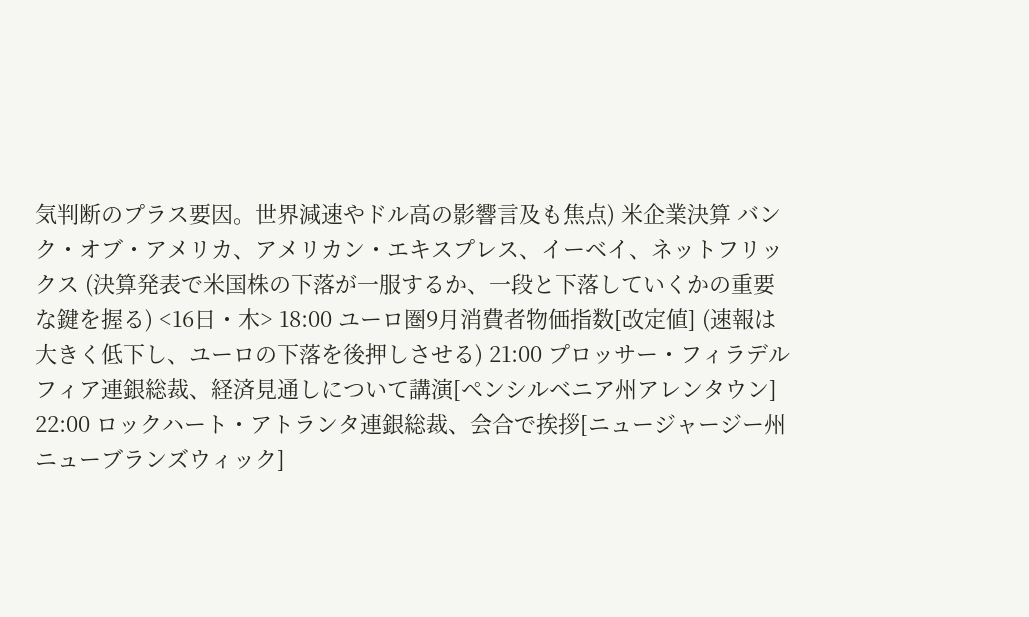気判断のプラス要因。世界減速やドル高の影響言及も焦点) 米企業決算 バンク・オブ・アメリカ、アメリカン・エキスプレス、イーベイ、ネットフリックス (決算発表で米国株の下落が一服するか、一段と下落していくかの重要な鍵を握る) <16日・木> 18:00 ユーロ圏9月消費者物価指数[改定値] (速報は大きく低下し、ユーロの下落を後押しさせる) 21:00 プロッサー・フィラデルフィア連銀総裁、経済見通しについて講演[ペンシルベニア州アレンタウン] 22:00 ロックハート・アトランタ連銀総裁、会合で挨拶[ニュージャージー州ニューブランズウィック]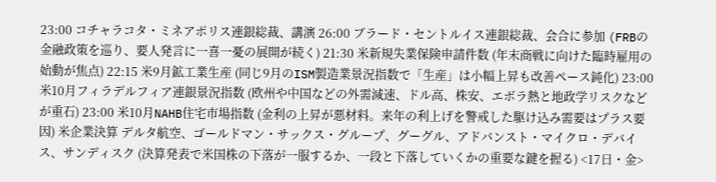23:00 コチャラコタ・ミネアポリス連銀総裁、講演 26:00 ブラード・セントルイス連銀総裁、会合に参加 (FRBの金融政策を巡り、要人発言に一喜一憂の展開が続く) 21:30 米新規失業保険申請件数 (年末商戦に向けた臨時雇用の始動が焦点) 22:15 米9月鉱工業生産 (同じ9月のISM製造業景況指数で「生産」は小幅上昇も改善ペース鈍化) 23:00 米10月フィラデルフィア連銀景況指数 (欧州や中国などの外需減速、ドル高、株安、エボラ熱と地政学リスクなどが重石) 23:00 米10月NAHB住宅市場指数 (金利の上昇が悪材料。来年の利上げを警戒した駆け込み需要はプラス要因) 米企業決算 デルタ航空、ゴールドマン・サックス・グループ、グーグル、アドバンスト・マイクロ・デバイス、サンディスク (決算発表で米国株の下落が一服するか、一段と下落していくかの重要な鍵を握る) <17日・金>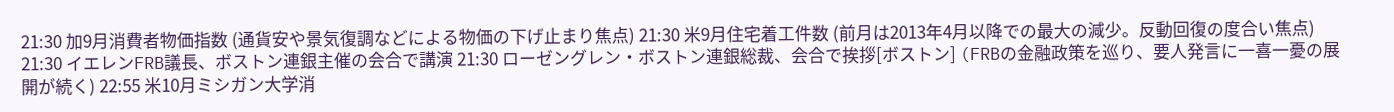21:30 加9月消費者物価指数 (通貨安や景気復調などによる物価の下げ止まり焦点) 21:30 米9月住宅着工件数 (前月は2013年4月以降での最大の減少。反動回復の度合い焦点) 21:30 イエレンFRB議長、ボストン連銀主催の会合で講演 21:30 ローゼングレン・ボストン連銀総裁、会合で挨拶[ボストン] (FRBの金融政策を巡り、要人発言に一喜一憂の展開が続く) 22:55 米10月ミシガン大学消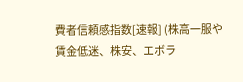費者信頼感指数[速報] (株高一服や賃金低迷、株安、エボラ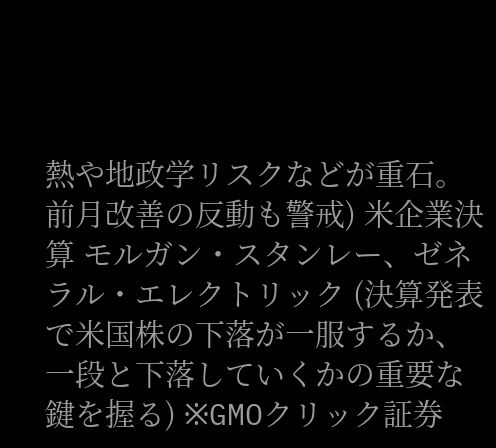熱や地政学リスクなどが重石。前月改善の反動も警戒) 米企業決算 モルガン・スタンレー、ゼネラル・エレクトリック (決算発表で米国株の下落が一服するか、一段と下落していくかの重要な鍵を握る) ※GMOクリック証券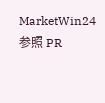MarketWin24 参照 PR